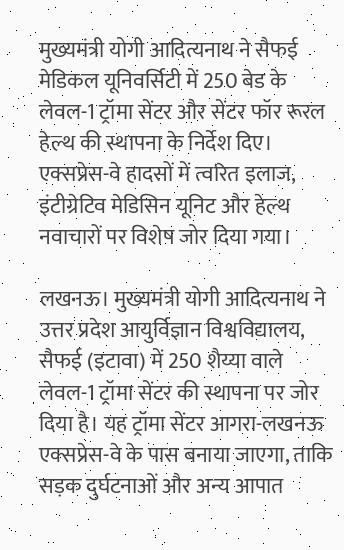मुख्यमंत्री योगी आदित्यनाथ ने सैफई मेडिकल यूनिवर्सिटी में 250 बेड के लेवल-1 ट्रॉमा सेंटर और सेंटर फॉर रूरल हेल्थ की स्थापना के निर्देश दिए। एक्सप्रेस-वे हादसों में त्वरित इलाज, इंटीग्रेटिव मेडिसिन यूनिट और हेल्थ नवाचारों पर विशेष जोर दिया गया।

लखनऊ। मुख्यमंत्री योगी आदित्यनाथ ने उत्तर प्रदेश आयुर्विज्ञान विश्वविद्यालय, सैफई (इटावा) में 250 शैय्या वाले लेवल-1 ट्रॉमा सेंटर की स्थापना पर जोर दिया है। यह ट्रॉमा सेंटर आगरा-लखनऊ एक्सप्रेस-वे के पास बनाया जाएगा, ताकि सड़क दुर्घटनाओं और अन्य आपात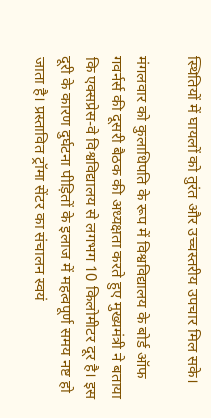स्थितियों में घायलों को तुरंत और उच्चस्तरीय उपचार मिल सके।

मंगलवार को कुलाधिपति के रूप में विश्वविद्यालय के बोर्ड ऑफ गवर्नर्स की दूसरी बैठक की अध्यक्षता करते हुए मुख्यमंत्री ने बताया कि एक्सप्रेस-वे विश्वविद्यालय से लगभग 10 किलोमीटर दूर है। इस दूरी के कारण दुर्घटना पीड़ितों के इलाज में महत्वपूर्ण समय नष्ट हो जाता है। प्रस्तावित ट्रॉमा सेंटर का संचालन स्वयं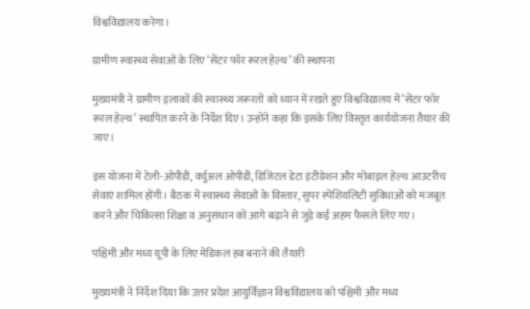विश्वविद्यालय करेगा।

ग्रामीण स्वास्थ्य सेवाओं के लिए ‘सेंटर फॉर रूरल हेल्थ’ की स्थापना

मुख्यमंत्री ने ग्रामीण इलाकों की स्वास्थ्य जरूरतों को ध्यान में रखते हुए विश्वविद्यालय में ‘सेंटर फॉर रूरल हेल्थ’ स्थापित करने के निर्देश दिए। उन्होंने कहा कि इसके लिए विस्तृत कार्ययोजना तैयार की जाए।

इस योजना में टेली-ओपीडी, वर्चुअल ओपीडी, डिजिटल डेटा इंटीग्रेशन और मोबाइल हेल्थ आउटरीच सेवाएं शामिल होंगी। बैठक में स्वास्थ्य सेवाओं के विस्तार, सुपर स्पेशियलिटी सुविधाओं को मजबूत करने और चिकित्सा शिक्षा व अनुसंधान को आगे बढ़ाने से जुड़े कई अहम फैसले लिए गए।

पश्चिमी और मध्य यूपी के लिए मेडिकल हब बनाने की तैयारी

मुख्यमंत्री ने निर्देश दिया कि उत्तर प्रदेश आयुर्विज्ञान विश्वविद्यालय को पश्चिमी और मध्य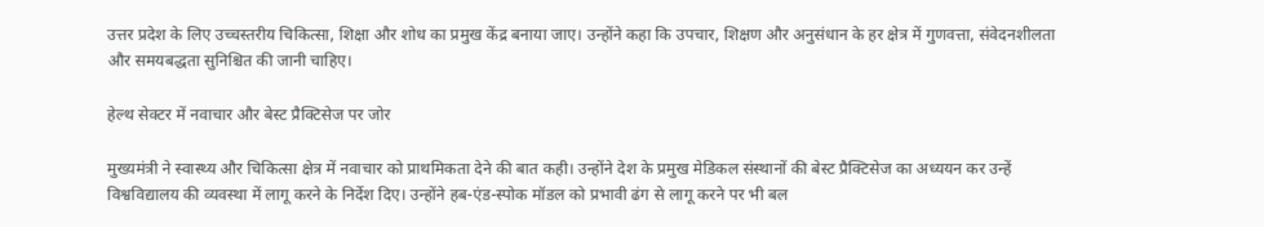उत्तर प्रदेश के लिए उच्चस्तरीय चिकित्सा, शिक्षा और शोध का प्रमुख केंद्र बनाया जाए। उन्होंने कहा कि उपचार, शिक्षण और अनुसंधान के हर क्षेत्र में गुणवत्ता, संवेदनशीलता और समयबद्धता सुनिश्चित की जानी चाहिए।

हेल्थ सेक्टर में नवाचार और बेस्ट प्रैक्टिसेज पर जोर

मुख्यमंत्री ने स्वास्थ्य और चिकित्सा क्षेत्र में नवाचार को प्राथमिकता देने की बात कही। उन्होंने देश के प्रमुख मेडिकल संस्थानों की बेस्ट प्रैक्टिसेज का अध्ययन कर उन्हें विश्वविद्यालय की व्यवस्था में लागू करने के निर्देश दिए। उन्होंने हब-एंड-स्पोक मॉडल को प्रभावी ढंग से लागू करने पर भी बल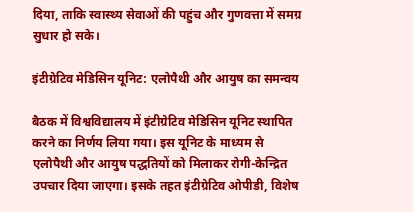दिया, ताकि स्वास्थ्य सेवाओं की पहुंच और गुणवत्ता में समग्र सुधार हो सके।

इंटीग्रेटिव मेडिसिन यूनिट: एलोपैथी और आयुष का समन्वय

बैठक में विश्वविद्यालय में इंटीग्रेटिव मेडिसिन यूनिट स्थापित करने का निर्णय लिया गया। इस यूनिट के माध्यम से एलोपैथी और आयुष पद्धतियों को मिलाकर रोगी-केन्द्रित उपचार दिया जाएगा। इसके तहत इंटीग्रेटिव ओपीडी, विशेष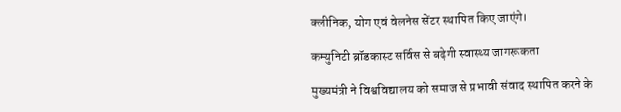क्लीनिक, योग एवं वेलनेस सेंटर स्थापित किए जाएंगे।

कम्युनिटी ब्रॉडकास्ट सर्विस से बढ़ेगी स्वास्थ्य जागरूकता

मुख्यमंत्री ने विश्वविद्यालय को समाज से प्रभावी संवाद स्थापित करने के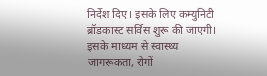निर्देश दिए। इसके लिए कम्युनिटी ब्रॉडकास्ट सर्विस शुरू की जाएगी। इसके माध्यम से स्वास्थ्य जागरूकता, रोगों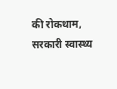की रोकथाम, सरकारी स्वास्थ्य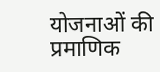योजनाओं की प्रमाणिक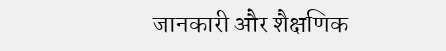जानकारी और शैक्षणिक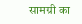सामग्री का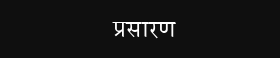प्रसारण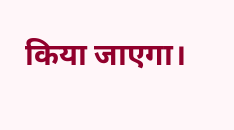किया जाएगा।